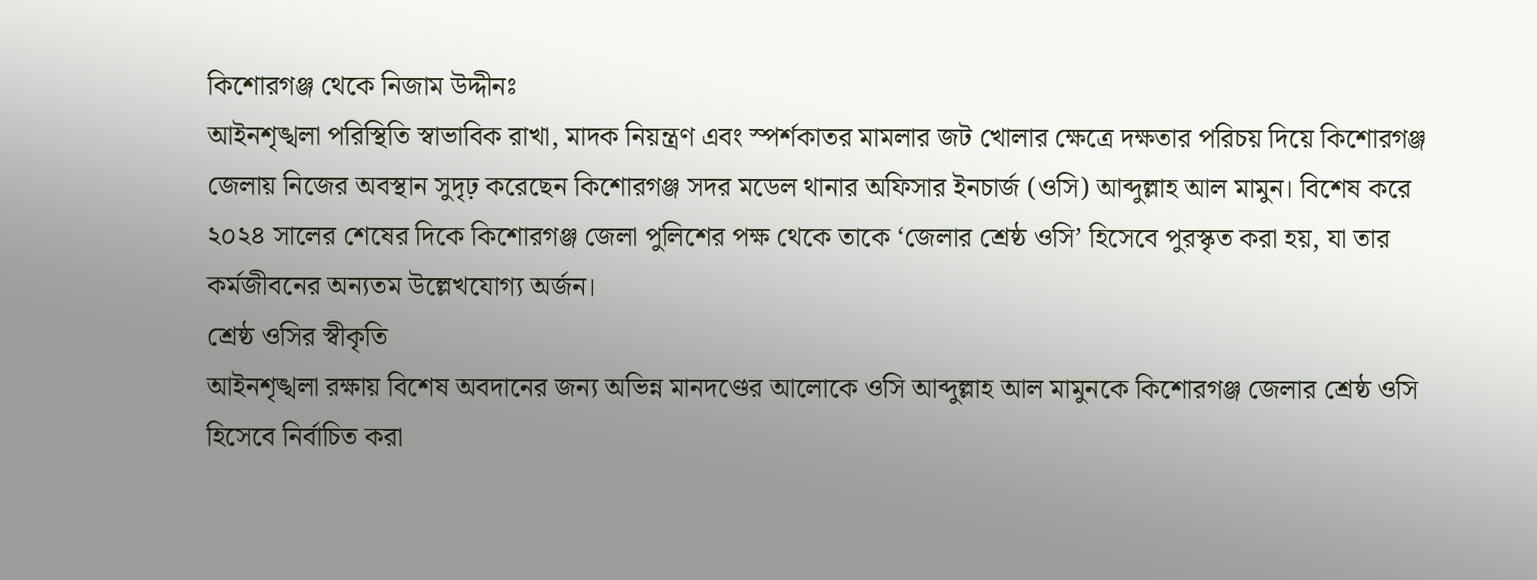কিশোরগঞ্জ থেকে নিজাম উদ্দীনঃ
আইনশৃঙ্খলা পরিস্থিতি স্বাভাবিক রাখা, মাদক নিয়ন্ত্রণ এবং স্পর্শকাতর মামলার জট খোলার ক্ষেত্রে দক্ষতার পরিচয় দিয়ে কিশোরগঞ্জ জেলায় নিজের অবস্থান সুদৃঢ় করেছেন কিশোরগঞ্জ সদর মডেল থানার অফিসার ইনচার্জ (ওসি) আব্দুল্লাহ আল মামুন। বিশেষ করে ২০২৪ সালের শেষের দিকে কিশোরগঞ্জ জেলা পুলিশের পক্ষ থেকে তাকে ‘জেলার শ্রেষ্ঠ ওসি’ হিসেবে পুরস্কৃত করা হয়, যা তার কর্মজীবনের অন্যতম উল্লেখযোগ্য অর্জন।
শ্রেষ্ঠ ওসির স্বীকৃতি
আইনশৃঙ্খলা রক্ষায় বিশেষ অবদানের জন্য অভিন্ন মানদণ্ডের আলোকে ওসি আব্দুল্লাহ আল মামুনকে কিশোরগঞ্জ জেলার শ্রেষ্ঠ ওসি হিসেবে নির্বাচিত করা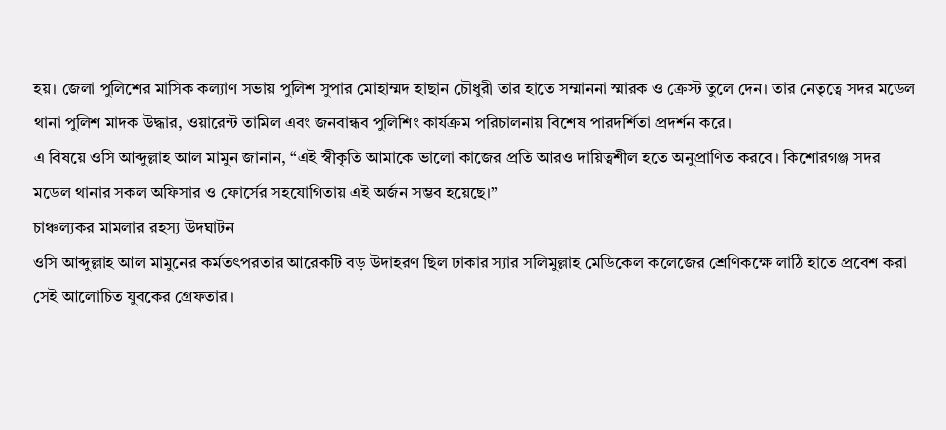হয়। জেলা পুলিশের মাসিক কল্যাণ সভায় পুলিশ সুপার মোহাম্মদ হাছান চৌধুরী তার হাতে সম্মাননা স্মারক ও ক্রেস্ট তুলে দেন। তার নেতৃত্বে সদর মডেল থানা পুলিশ মাদক উদ্ধার, ওয়ারেন্ট তামিল এবং জনবান্ধব পুলিশিং কার্যক্রম পরিচালনায় বিশেষ পারদর্শিতা প্রদর্শন করে।
এ বিষয়ে ওসি আব্দুল্লাহ আল মামুন জানান, “এই স্বীকৃতি আমাকে ভালো কাজের প্রতি আরও দায়িত্বশীল হতে অনুপ্রাণিত করবে। কিশোরগঞ্জ সদর মডেল থানার সকল অফিসার ও ফোর্সের সহযোগিতায় এই অর্জন সম্ভব হয়েছে।”
চাঞ্চল্যকর মামলার রহস্য উদঘাটন
ওসি আব্দুল্লাহ আল মামুনের কর্মতৎপরতার আরেকটি বড় উদাহরণ ছিল ঢাকার স্যার সলিমুল্লাহ মেডিকেল কলেজের শ্রেণিকক্ষে লাঠি হাতে প্রবেশ করা সেই আলোচিত যুবকের গ্রেফতার।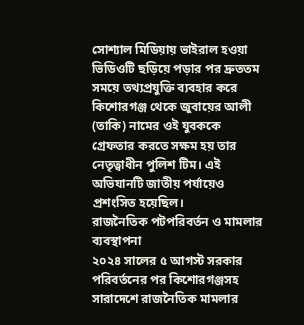সোশ্যাল মিডিয়ায় ভাইরাল হওয়া ভিডিওটি ছড়িয়ে পড়ার পর দ্রুততম সময়ে তথ্যপ্রযুক্তি ব্যবহার করে কিশোরগঞ্জ থেকে জুবায়ের আলী (তাকি) নামের ওই যুবককে গ্রেফতার করতে সক্ষম হয় তার নেতৃত্বাধীন পুলিশ টিম। এই অভিযানটি জাতীয় পর্যায়েও প্রশংসিত হয়েছিল।
রাজনৈতিক পটপরিবর্তন ও মামলার ব্যবস্থাপনা
২০২৪ সালের ৫ আগস্ট সরকার পরিবর্তনের পর কিশোরগঞ্জসহ সারাদেশে রাজনৈতিক মামলার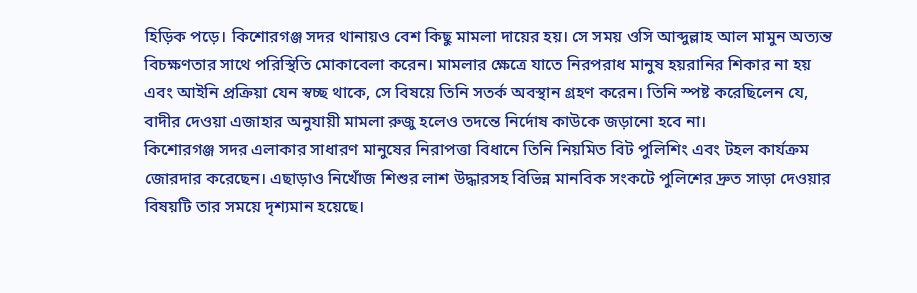হিড়িক পড়ে। কিশোরগঞ্জ সদর থানায়ও বেশ কিছু মামলা দায়ের হয়। সে সময় ওসি আব্দুল্লাহ আল মামুন অত্যন্ত বিচক্ষণতার সাথে পরিস্থিতি মোকাবেলা করেন। মামলার ক্ষেত্রে যাতে নিরপরাধ মানুষ হয়রানির শিকার না হয় এবং আইনি প্রক্রিয়া যেন স্বচ্ছ থাকে, সে বিষয়ে তিনি সতর্ক অবস্থান গ্রহণ করেন। তিনি স্পষ্ট করেছিলেন যে, বাদীর দেওয়া এজাহার অনুযায়ী মামলা রুজু হলেও তদন্তে নির্দোষ কাউকে জড়ানো হবে না।
কিশোরগঞ্জ সদর এলাকার সাধারণ মানুষের নিরাপত্তা বিধানে তিনি নিয়মিত বিট পুলিশিং এবং টহল কার্যক্রম জোরদার করেছেন। এছাড়াও নিখোঁজ শিশুর লাশ উদ্ধারসহ বিভিন্ন মানবিক সংকটে পুলিশের দ্রুত সাড়া দেওয়ার বিষয়টি তার সময়ে দৃশ্যমান হয়েছে।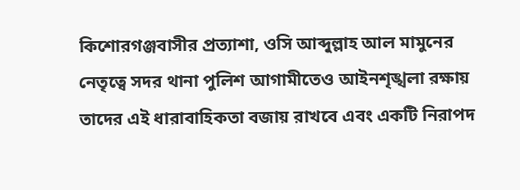কিশোরগঞ্জবাসীর প্রত্যাশা, ওসি আব্দুল্লাহ আল মামুনের নেতৃত্বে সদর থানা পুলিশ আগামীতেও আইনশৃঙ্খলা রক্ষায় তাদের এই ধারাবাহিকতা বজায় রাখবে এবং একটি নিরাপদ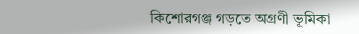কিশোরগঞ্জ গড়তে অগ্রণী ভূমিকা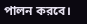পালন করবে।